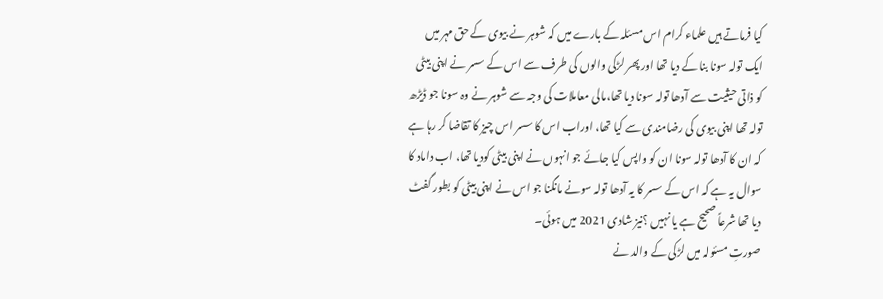کیا فرماتے ہیں علماء کرام اس مسئلہ کے بارے میں کہ شوہر نے بیوی کے حق مہر میں ایک تولہ سونا بنا کے دیا تھا اور پھر لڑکی والوں کی طرف سے اس کے سسر نے اپنی بیٹی کو ذاتی حیثیت سے آدھا تولہ سونا دیا تھا،مالی معاملات کی وجہ سے شوہر نے وہ سونا جو ڈیڑھ تولہ تھا اپنی بیوی کی رضامندی سے کیا تھا، اوراب اس کا سسر اس چیز کا تقاضا کر رہا ہے کہ ان کا آدھا تولہ سونا ان کو واپس کیا جائے جو انہوں نے اپنی بیٹی کودیا تھا، اب داماد کا سوال یہ ہے کہ اس کے سسر کا یہ آدھا تولہ سونے مانگنا جو اس نے اپنی بیٹی کو بطور گفٹ دیا تھا شرعاً صحیح ہے یا نہیں ؟نیز شادی 2021 میں ہوئی۔
صورتِ مسئولہ میں لڑکی کے والد نے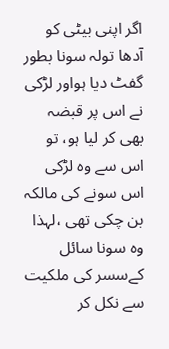اگر اپنی بیٹی کو آدھا تولہ سونا بطور گفٹ دیا ہواور لڑکی نے اس پر قبضہ بھی کر لیا ہو، تو اس سے وہ لڑکی اس سونے کی مالکہ بن چکی تھی ،لہذا وہ سونا سائل کےسسر کی ملکیت سے نکل کر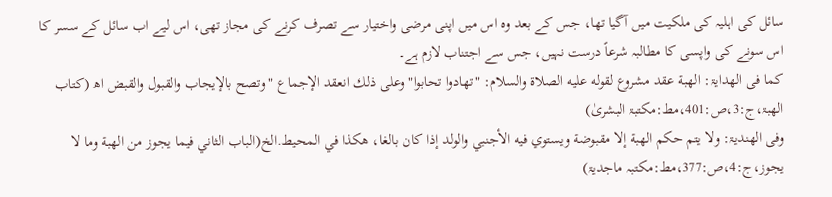سائل کی اہلیہ کی ملکیت میں آگیا تھا، جس کے بعد وہ اس میں اپنی مرضی واختیار سے تصرف کرنے کی مجاز تھی، اس لیے اب سائل کے سسر کا اس سونے کی واپسی کا مطالبہ شرعاً درست نہیں، جس سے اجتناب لازم ہے۔
کما فی الھدایۃ: الهبة عقد مشروع لقوله عليه الصلاة والسلام: "تهادوا تحابوا" وعلى ذلك انعقد الإجماع "وتصح بالإيجاب والقبول والقبض اھ (کتاب الھبۃ،ج:3،ص:401،مط:مکتبۃ البشریٰ)
وفی الھندیۃ: ولا يتم حكم الهبة إلا مقبوضة ويستوي فيه الأجنبي والولد إذا كان بالغا، هكذا في المحيط.الخ(الباب الثاني فيما يجوز من الهبة وما لا يجوز،ج:4،ص:377،مط:مکتبہ ماجدیۃ)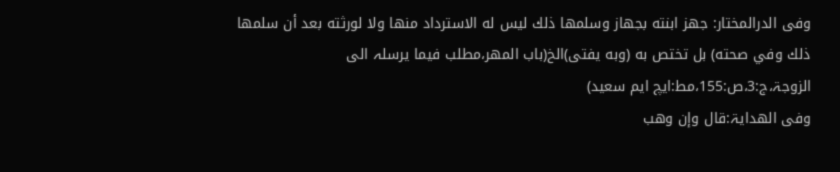وفی الدرالمختار: جهز ابنته بجهاز وسلمها ذلك ليس له الاسترداد منها ولا لورثته بعد أن سلمها ذلك وفي صحته) بل تختص به (وبه يفتى)الخ(باب المھر،مطلب فیما یرسلہ الی الزوجۃ،ج:3،ص:155،مط:ایچ ایم سعید)
وفی الھدایۃ:قال وإن وهب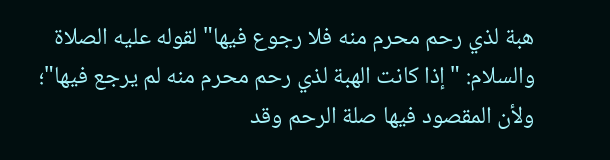هبة لذي رحم محرم منه فلا رجوع فيها" لقوله عليه الصلاة والسلام: "إذا كانت الهبة لذي رحم محرم منه لم يرجع فيها"؛ ولأن المقصود فيها صلة الرحم وقد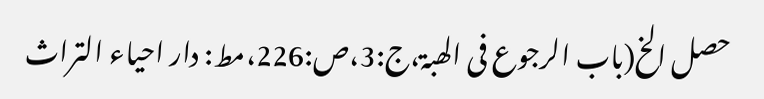حصل الخ(باب الرجوع فی الھبۃ،ج:3،ص:226،مط: دار احياء التراث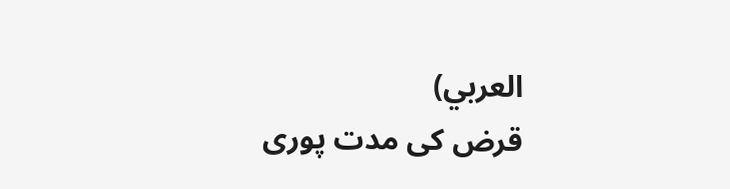العربي)
قرض کی مدت پوری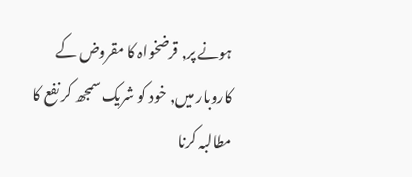ہونے پر, قرضخواہ کا مقروض کے کاروبار میں, خود کو شریک سمجھ کر نفع کا مطالبہ کرنا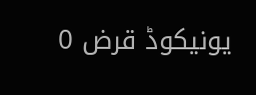یونیکوڈ قرض 0